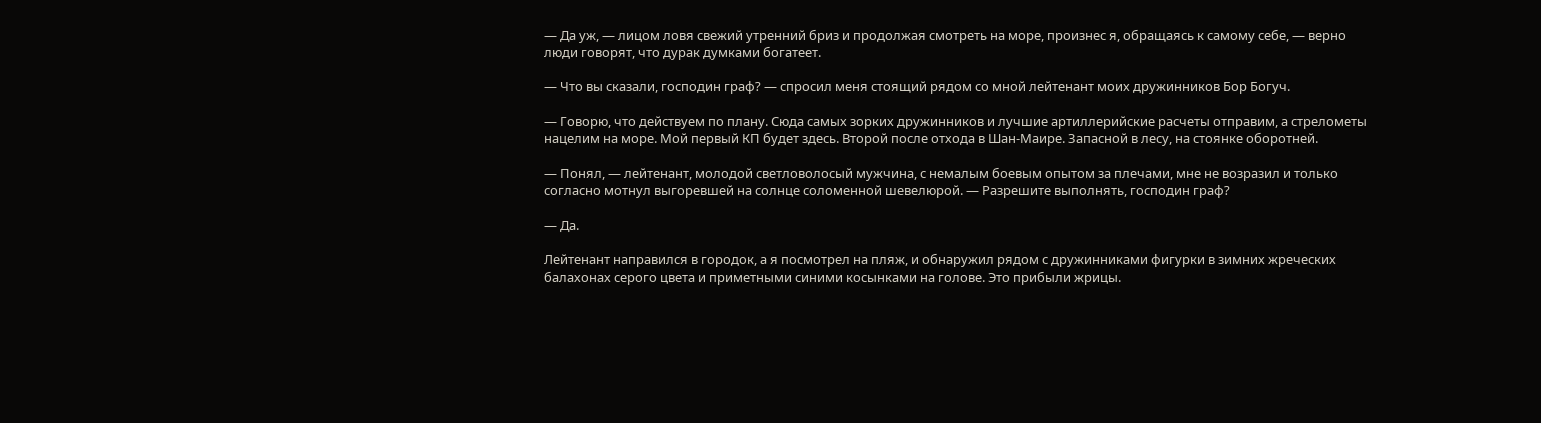— Да уж, — лицом ловя свежий утренний бриз и продолжая смотреть на море, произнес я, обращаясь к самому себе, — верно люди говорят, что дурак думками богатеет.

— Что вы сказали, господин граф? — спросил меня стоящий рядом со мной лейтенант моих дружинников Бор Богуч.

— Говорю, что действуем по плану. Сюда самых зорких дружинников и лучшие артиллерийские расчеты отправим, а стрелометы нацелим на море. Мой первый КП будет здесь. Второй после отхода в Шан-Маире. Запасной в лесу, на стоянке оборотней.

— Понял, — лейтенант, молодой светловолосый мужчина, с немалым боевым опытом за плечами, мне не возразил и только согласно мотнул выгоревшей на солнце соломенной шевелюрой. — Разрешите выполнять, господин граф?

— Да.

Лейтенант направился в городок, а я посмотрел на пляж, и обнаружил рядом с дружинниками фигурки в зимних жреческих балахонах серого цвета и приметными синими косынками на голове. Это прибыли жрицы.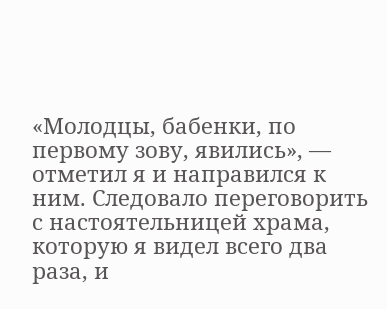«Молодцы, бабенки, по первому зову, явились», — отметил я и направился к ним. Следовало переговорить с настоятельницей храма, которую я видел всего два раза, и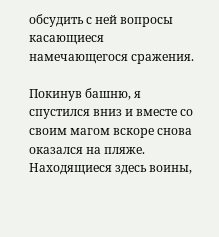обсудить с ней вопросы касающиеся намечающегося сражения.

Покинув башню, я спустился вниз и вместе со своим магом вскоре снова оказался на пляже. Находящиеся здесь воины,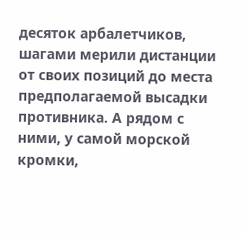десяток арбалетчиков, шагами мерили дистанции от своих позиций до места предполагаемой высадки противника. А рядом с ними, у самой морской кромки,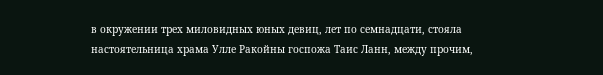в окружении трех миловидных юных девиц, лет по семнадцати, стояла настоятельница храма Улле Ракойны госпожа Таис Ланн, между прочим,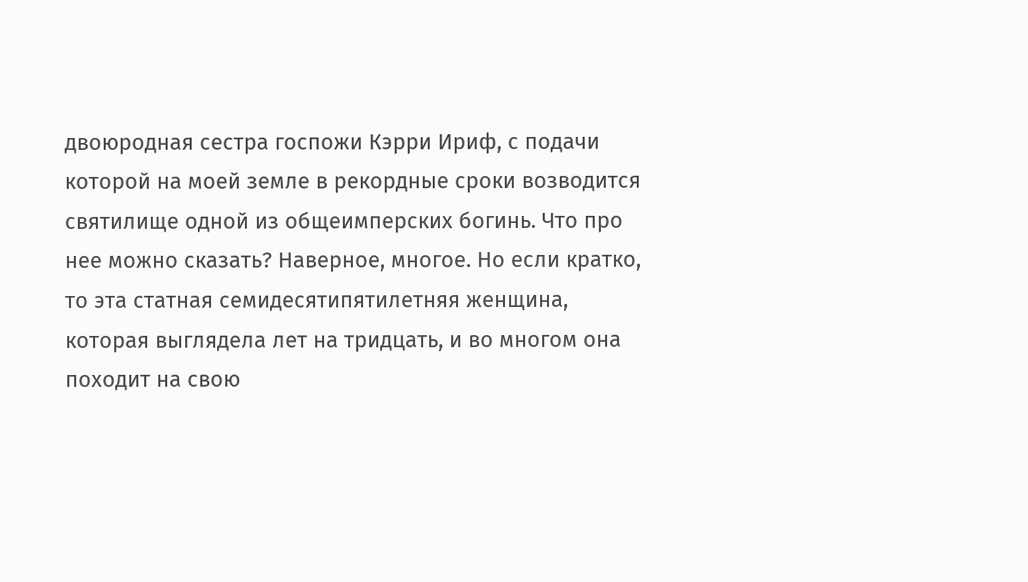двоюродная сестра госпожи Кэрри Ириф, с подачи которой на моей земле в рекордные сроки возводится святилище одной из общеимперских богинь. Что про нее можно сказать? Наверное, многое. Но если кратко, то эта статная семидесятипятилетняя женщина, которая выглядела лет на тридцать, и во многом она походит на свою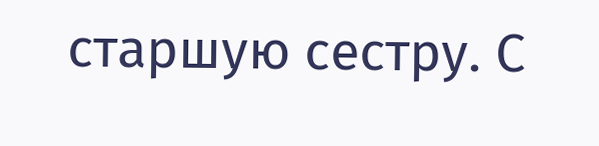старшую сестру. С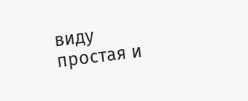виду простая и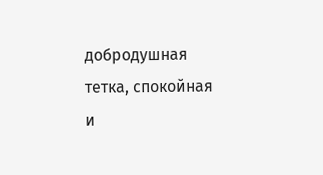добродушная тетка, спокойная и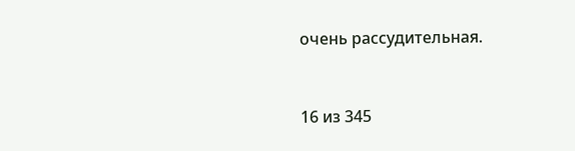очень рассудительная.



16 из 345